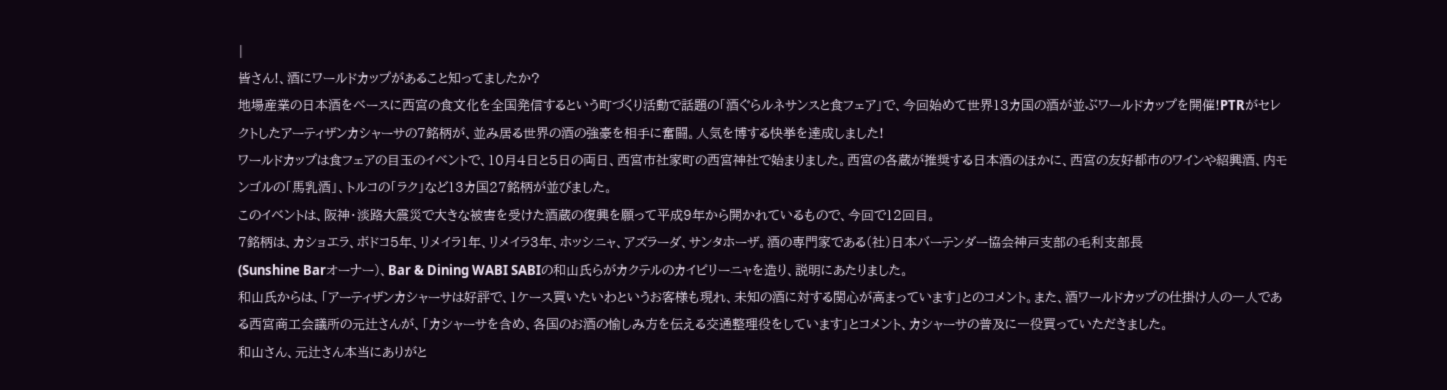|
皆さん!、酒にワールドカップがあること知ってましたか?
地場産業の日本酒をベースに西宮の食文化を全国発信するという町づくり活動で話題の「酒ぐらルネサンスと食フェア」で、今回始めて世界13カ国の酒が並ぶワールドカップを開催!PTRがセレクトしたアーティザンカシャーサの7銘柄が、並み居る世界の酒の強豪を相手に奮闘。人気を博する快挙を達成しました!
ワールドカップは食フェアの目玉のイベントで、10月4日と5日の両日、西宮市社家町の西宮神社で始まりました。西宮の各蔵が推奨する日本酒のほかに、西宮の友好都市のワインや紹興酒、内モンゴルの「馬乳酒」、トルコの「ラク」など13カ国27銘柄が並びました。
このイベントは、阪神・淡路大震災で大きな被害を受けた酒蔵の復興を願って平成9年から開かれているもので、今回で12回目。
7銘柄は、カショエラ、ボドコ5年、リメイラ1年、リメイラ3年、ホッシニャ、アズラーダ、サンタホーザ。酒の専門家である(社)日本バーテンダー協会神戸支部の毛利支部長
(Sunshine Barオーナー)、Bar & Dining WABI SABIの和山氏らがカクテルのカイピリーニャを造り、説明にあたりました。
和山氏からは、「アーティザンカシャーサは好評で、1ケース買いたいわというお客様も現れ、未知の酒に対する関心が高まっています」とのコメント。また、酒ワールドカップの仕掛け人の一人である西宮商工会議所の元辻さんが、「カシャーサを含め、各国のお酒の愉しみ方を伝える交通整理役をしています」とコメント、カシャーサの普及に一役買っていただきました。
和山さん、元辻さん本当にありがと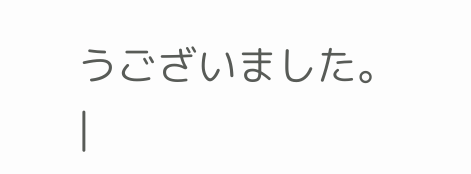うございました。
|